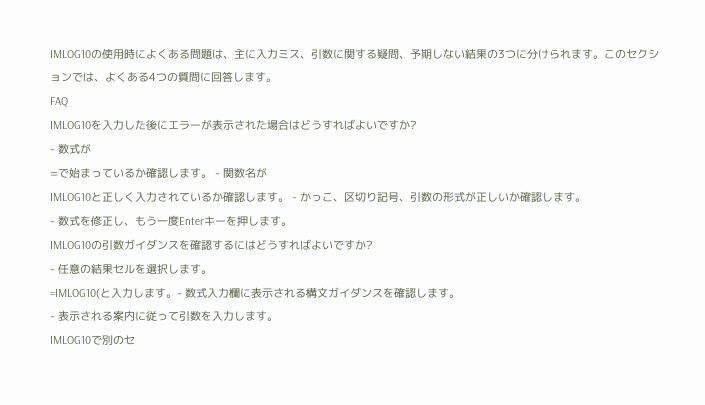IMLOG10の使用時によくある問題は、主に入力ミス、引数に関する疑問、予期しない結果の3つに分けられます。このセクションでは、よくある4つの質問に回答します。
FAQ
IMLOG10を入力した後にエラーが表示された場合はどうすればよいですか?
- 数式が
=で始まっているか確認します。 - 関数名が
IMLOG10と正しく入力されているか確認します。 - かっこ、区切り記号、引数の形式が正しいか確認します。
- 数式を修正し、もう一度Enterキーを押します。
IMLOG10の引数ガイダンスを確認するにはどうすればよいですか?
- 任意の結果セルを選択します。
=IMLOG10(と入力します。- 数式入力欄に表示される構文ガイダンスを確認します。
- 表示される案内に従って引数を入力します。
IMLOG10で別のセ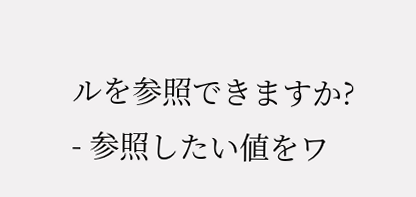ルを参照できますか?
- 参照したい値をワ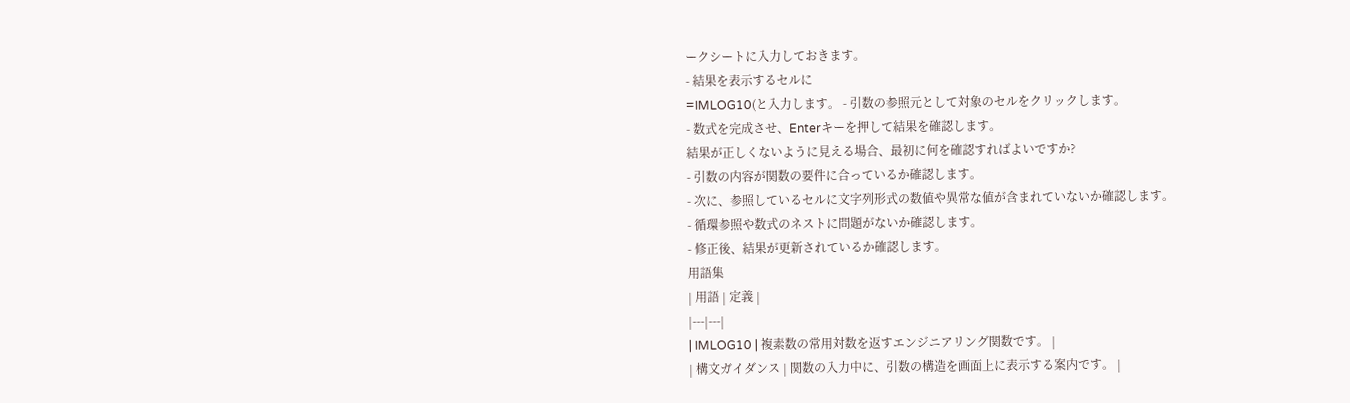ークシートに入力しておきます。
- 結果を表示するセルに
=IMLOG10(と入力します。 - 引数の参照元として対象のセルをクリックします。
- 数式を完成させ、Enterキーを押して結果を確認します。
結果が正しくないように見える場合、最初に何を確認すればよいですか?
- 引数の内容が関数の要件に合っているか確認します。
- 次に、参照しているセルに文字列形式の数値や異常な値が含まれていないか確認します。
- 循環参照や数式のネストに問題がないか確認します。
- 修正後、結果が更新されているか確認します。
用語集
| 用語 | 定義 |
|---|---|
| IMLOG10 | 複素数の常用対数を返すエンジニアリング関数です。 |
| 構文ガイダンス | 関数の入力中に、引数の構造を画面上に表示する案内です。 |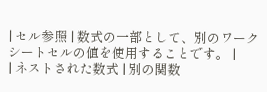| セル参照 | 数式の一部として、別のワークシートセルの値を使用することです。 |
| ネストされた数式 | 別の関数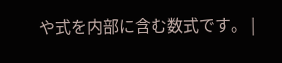や式を内部に含む数式です。 |